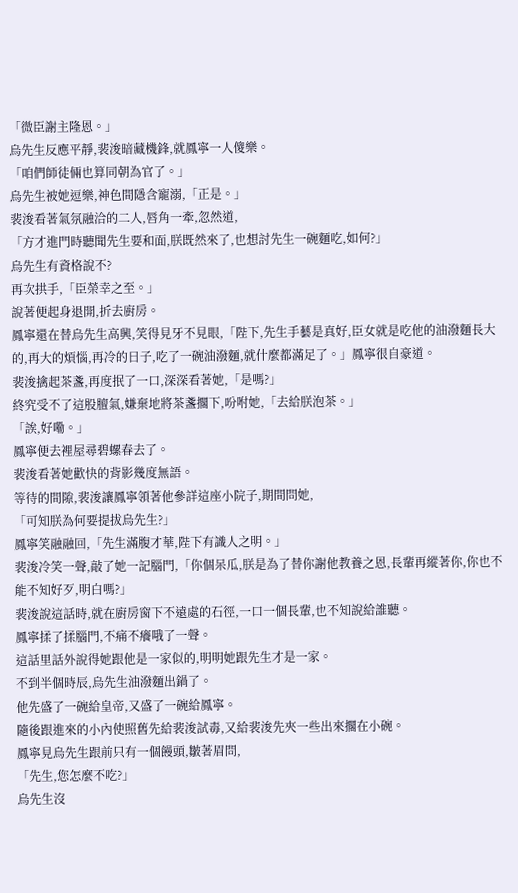「微臣謝主隆恩。」
烏先生反應平靜,裴浚暗藏機鋒,就鳳寧一人傻樂。
「咱們師徒倆也算同朝為官了。」
烏先生被她逗樂,神色間隱含寵溺,「正是。」
裴浚看著氣氛融洽的二人,唇角一牽,忽然道,
「方才進門時聽聞先生要和面,朕既然來了,也想討先生一碗麵吃,如何?」
烏先生有資格說不?
再次拱手,「臣榮幸之至。」
說著便起身退開,折去廚房。
鳳寧還在替烏先生高興,笑得見牙不見眼,「陛下,先生手藝是真好,臣女就是吃他的油潑麵長大的,再大的煩惱,再冷的日子,吃了一碗油潑麵,就什麼都滿足了。」鳳寧很自豪道。
裴浚擒起茶盞,再度抿了一口,深深看著她,「是嗎?」
終究受不了這股膻氣,嫌棄地將茶盞擱下,吩咐她,「去給朕泡茶。」
「誒,好嘞。」
鳳寧便去裡屋尋碧螺春去了。
裴浚看著她歡快的背影幾度無語。
等待的間隙,裴浚讓鳳寧領著他參詳這座小院子,期間問她,
「可知朕為何要提拔烏先生?」
鳳寧笑融融回,「先生滿腹才華,陛下有識人之明。」
裴浚冷笑一聲,敲了她一記腦門,「你個呆瓜,朕是為了替你謝他教養之恩,長輩再縱著你,你也不能不知好歹,明白嗎?」
裴浚說這話時,就在廚房窗下不遠處的石徑,一口一個長輩,也不知說給誰聽。
鳳寧揉了揉腦門,不痛不癢哦了一聲。
這話里話外說得她跟他是一家似的,明明她跟先生才是一家。
不到半個時辰,烏先生油潑麵出鍋了。
他先盛了一碗給皇帝,又盛了一碗給鳳寧。
隨後跟進來的小內使照舊先給裴浚試毒,又給裴浚先夾一些出來擱在小碗。
鳳寧見烏先生跟前只有一個饅頭,皺著眉問,
「先生,您怎麼不吃?」
烏先生沒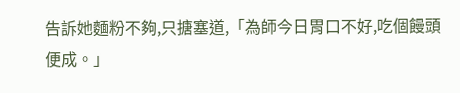告訴她麵粉不夠,只搪塞道,「為師今日胃口不好,吃個饅頭便成。」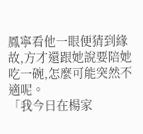鳳寧看他一眼便猜到緣故,方才還跟她說要陪她吃一碗,怎麼可能突然不適呢。
「我今日在楊家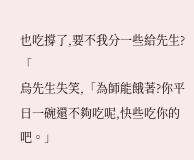也吃撐了,要不我分一些給先生?「
烏先生失笑,「為師能餓著?你平日一碗還不夠吃呢,快些吃你的吧。」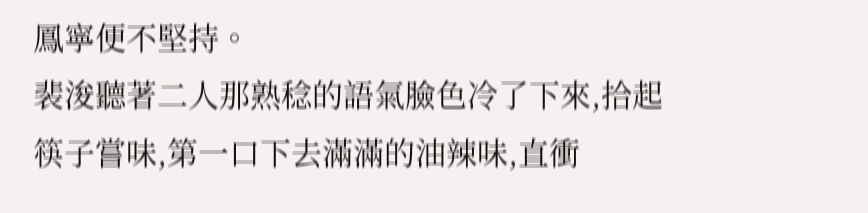鳳寧便不堅持。
裴浚聽著二人那熟稔的語氣臉色冷了下來,拾起筷子嘗味,第一口下去滿滿的油辣味,直衝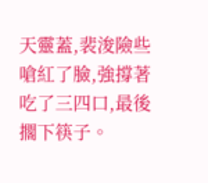天靈蓋,裴浚險些嗆紅了臉,強撐著吃了三四口,最後擱下筷子。